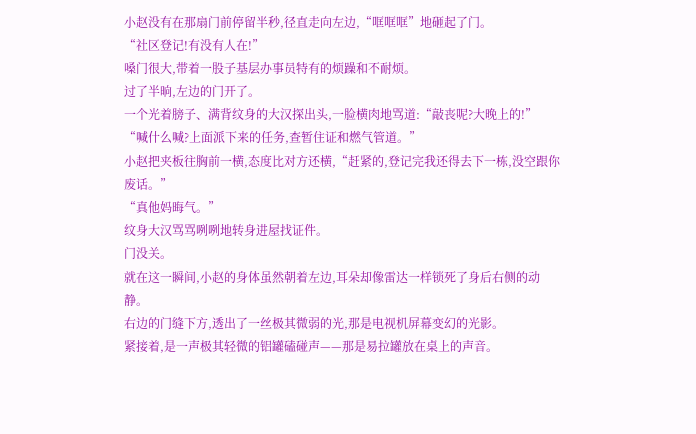小赵没有在那扇门前停留半秒,径直走向左边,“哐哐哐”地砸起了门。
“社区登记!有没有人在!”
嗓门很大,带着一股子基层办事员特有的烦躁和不耐烦。
过了半晌,左边的门开了。
一个光着膀子、满背纹身的大汉探出头,一脸横肉地骂道:“敲丧呢?大晚上的!”
“喊什么喊?上面派下来的任务,查暂住证和燃气管道。”
小赵把夹板往胸前一横,态度比对方还横,“赶紧的,登记完我还得去下一栋,没空跟你废话。”
“真他妈晦气。”
纹身大汉骂骂咧咧地转身进屋找证件。
门没关。
就在这一瞬间,小赵的身体虽然朝着左边,耳朵却像雷达一样锁死了身后右侧的动静。
右边的门缝下方,透出了一丝极其微弱的光,那是电视机屏幕变幻的光影。
紧接着,是一声极其轻微的铝罐磕碰声——那是易拉罐放在桌上的声音。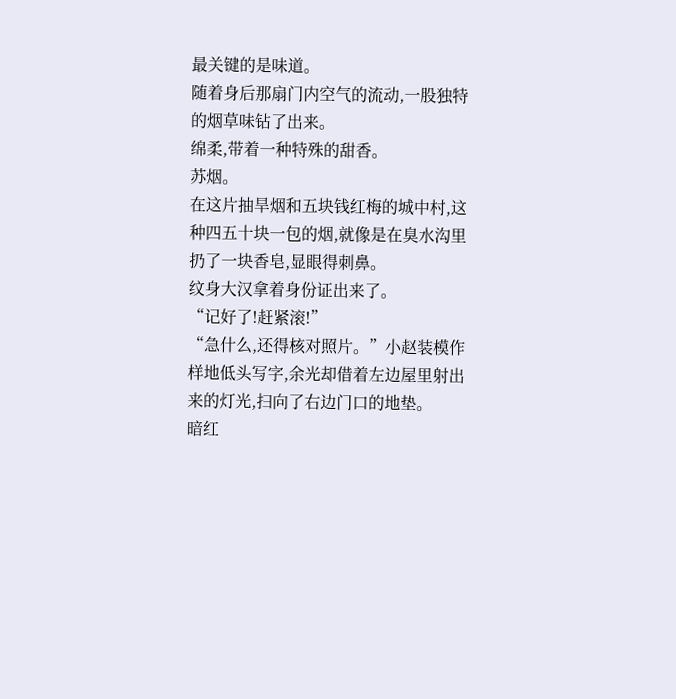最关键的是味道。
随着身后那扇门内空气的流动,一股独特的烟草味钻了出来。
绵柔,带着一种特殊的甜香。
苏烟。
在这片抽旱烟和五块钱红梅的城中村,这种四五十块一包的烟,就像是在臭水沟里扔了一块香皂,显眼得刺鼻。
纹身大汉拿着身份证出来了。
“记好了!赶紧滚!”
“急什么,还得核对照片。”小赵装模作样地低头写字,余光却借着左边屋里射出来的灯光,扫向了右边门口的地垫。
暗红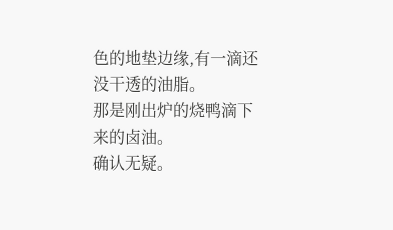色的地垫边缘,有一滴还没干透的油脂。
那是刚出炉的烧鸭滴下来的卤油。
确认无疑。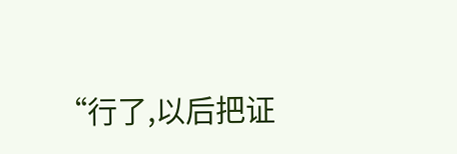“行了,以后把证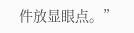件放显眼点。”